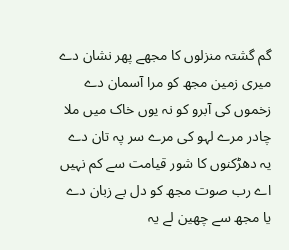گم گشتہ منزلوں کا مجھے پھر نشان دے
میری زمین مجھ کو مرا آسمان دے
زخموں کی آبرو کو نہ یوں خاک میں ملا
چادر مرے لہو کی مرے سر پہ تان دے
یہ دھڑکنوں کا شور قیامت سے کم نہیں
اے رب صوت مجھ کو دل بے زبان دے
یا مجھ سے چھین لے یہ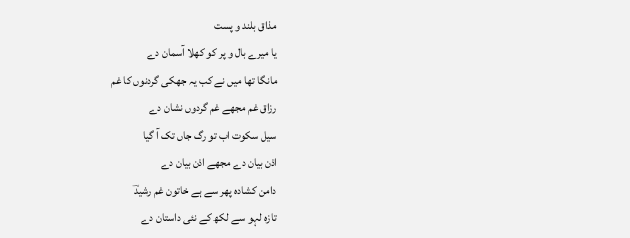مذاق بلند و پست
یا میرے بال و پر کو کھلا آسمان دے
مانگا تھا میں نے کب یہ جھکی گردنوں کا غم
رزاق غم مجھے غم گردوں نشان دے
سیل سکوت اب تو رگ جاں تک آ گیا
اذن بیان دے مجھے اذن بیان دے
دامن کشادہ پھر سے ہے خاتون غم رشیدؔ
تازہ لہو سے لکھ کے نئی داستان دے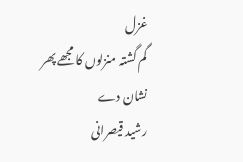غزل
گم گشتہ منزلوں کا مجھے پھر نشان دے
رشید قیصرانی